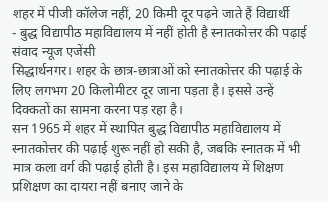शहर में पीजी कॉलेज नहीं, 20 किमी दूर पढ़ने जाते हैं विद्यार्थी
- बुद्ध विद्यापीठ महाविद्यालय में नहीं होती है स्नातकोत्तर की पढ़ाई
संवाद न्यूज एजेंसी
सिद्धार्थनगर। शहर के छात्र-छात्राओं को स्नातकोत्तर की पढ़ाई के लिए लगभग 20 किलोमीटर दूर जाना पड़ता है। इससे उन्हें दिक्कतों का सामना करना पड़ रहा है।
सन 1965 में शहर में स्थापित बुद्ध विद्यापीठ महाविद्यालय में स्नातकोत्तर की पढ़ाई शुरू नहीं हो सकी है, जबकि स्नातक में भी मात्र कला वर्ग की पढ़ाई होती है। इस महाविद्यालय में शिक्षण प्रशिक्षण का दायरा नहीं बनाए जाने के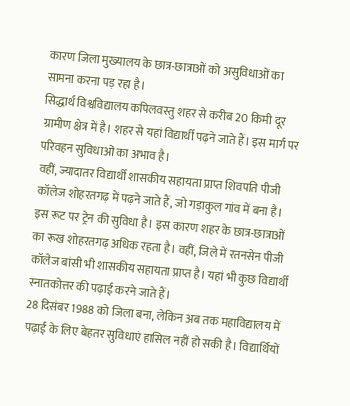कारण जिला मुख्यालय के छात्र-छात्राओं को असुविधाओं का सामना करना पड़ रहा है।
सिद्धार्थ विश्वविद्यालय कपिलवस्तु शहर से करीब 20 किमी दूर ग्रामीण क्षेत्र में है। शहर से यहां विद्यार्थी पढ़ने जाते हैं। इस मार्ग पर परिवहन सुविधाओं का अभाव है।
वहीं, ज्यादातर विद्यार्थी शासकीय सहायता प्राप्त शिवपति पीजी कॉलेज शोहरतगढ़ में पढ़ने जाते हैं, जो गड़ाकुल गांव में बना है। इस रूट पर ट्रेन की सुविधा है। इस कारण शहर के छात्र-छात्राओं का रूख शोहरतगढ़ अधिक रहता है। वहीं, जिले में रतनसेन पीजी कॉलेज बांसी भी शासकीय सहायता प्राप्त है। यहां भी कुछ विद्यार्थी स्नातकोत्तर की पढ़ाई करने जाते हैं।
28 दिसंबर 1988 को जिला बना, लेकिन अब तक महाविद्यालय में पढ़ाई के लिए बेहतर सुविधाएं हासिल नहीं हो सकी है। विद्यार्थियों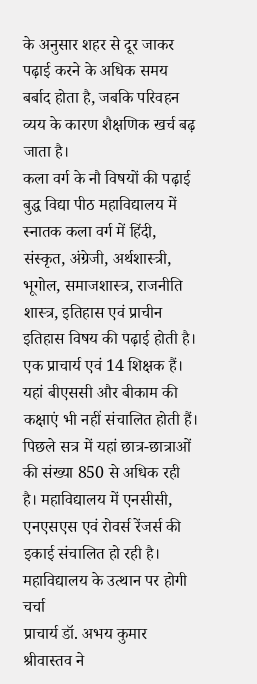के अनुसार शहर से दूर जाकर पढ़ाई करने के अधिक समय बर्बाद होता है, जबकि परिवहन व्यय के कारण शैक्षणिक खर्च बढ़ जाता है।
कला वर्ग के नौ विषयों की पढ़ाई
बुद्ध विद्या पीठ महाविद्यालय में स्नातक कला वर्ग में हिंदी, संस्कृत, अंग्रेजी, अर्थशास्त्री, भूगोल, समाजशास्त्र, राजनीति शास्त्र, इतिहास एवं प्राचीन इतिहास विषय की पढ़ाई होती है। एक प्राचार्य एवं 14 शिक्षक हैं। यहां बीएससी और बीकाम की कक्षाएं भी नहीं संचालित होती हैं। पिछले सत्र में यहां छात्र-छात्राओं की संख्या 850 से अधिक रही है। महाविद्यालय में एनसीसी, एनएसएस एवं रोवर्स रेंजर्स की इकाई संचालित हो रही है।
महाविद्यालय के उत्थान पर होगी चर्चा
प्राचार्य डॉ. अभय कुमार श्रीवास्तव ने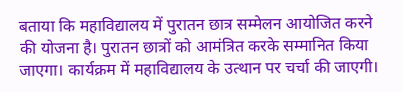बताया कि महाविद्यालय में पुरातन छात्र सम्मेलन आयोजित करने की योजना है। पुरातन छात्रों को आमंत्रित करके सम्मानित किया जाएगा। कार्यक्रम में महाविद्यालय के उत्थान पर चर्चा की जाएगी।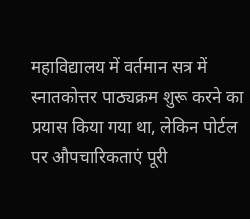महाविद्यालय में वर्तमान सत्र में स्नातकोत्तर पाठ्यक्रम शुरू करने का प्रयास किया गया था, लेकिन पोर्टल पर औपचारिकताएं पूरी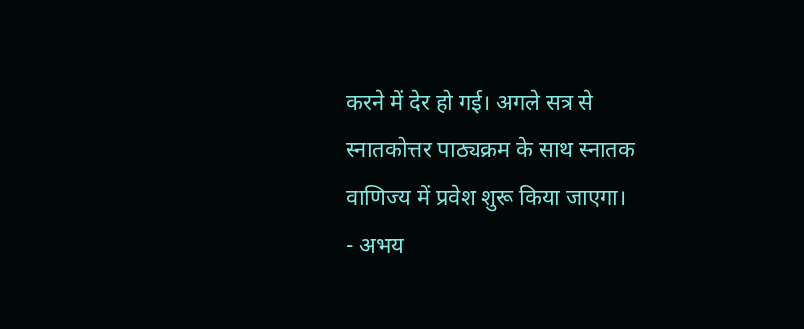करने में देर हो गई। अगले सत्र से स्नातकोत्तर पाठ्यक्रम के साथ स्नातक वाणिज्य में प्रवेश शुरू किया जाएगा।
- अभय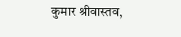कुमार श्रीवास्तव,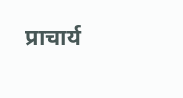प्राचार्य